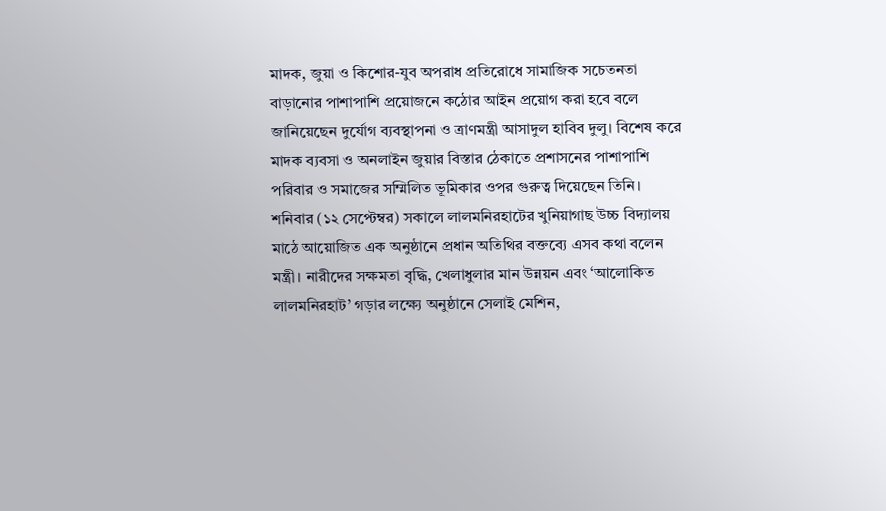মাদক, জুয়া ও কিশোর-যুব অপরাধ প্রতিরোধে সামাজিক সচেতনতা বাড়ানোর পাশাপাশি প্রয়োজনে কঠোর আইন প্রয়োগ করা হবে বলে জানিয়েছেন দুর্যোগ ব্যবস্থাপনা ও ত্রাণমন্ত্রী আসাদুল হাবিব দুলু। বিশেষ করে মাদক ব্যবসা ও অনলাইন জুয়ার বিস্তার ঠেকাতে প্রশাসনের পাশাপাশি পরিবার ও সমাজের সম্মিলিত ভূমিকার ওপর গুরুত্ব দিয়েছেন তিনি।
শনিবার (১২ সেপ্টেম্বর) সকালে লালমনিরহাটের খুনিয়াগাছ উচ্চ বিদ্যালয় মাঠে আয়োজিত এক অনুষ্ঠানে প্রধান অতিথির বক্তব্যে এসব কথা বলেন মন্ত্রী। নারীদের সক্ষমতা বৃদ্ধি, খেলাধুলার মান উন্নয়ন এবং ‘আলোকিত লালমনিরহাট’ গড়ার লক্ষ্যে অনুষ্ঠানে সেলাই মেশিন,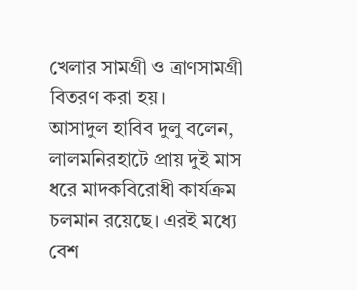খেলার সামগ্রী ও ত্রাণসামগ্রী বিতরণ করা হয়।
আসাদুল হাবিব দুলু বলেন, লালমনিরহাটে প্রায় দুই মাস ধরে মাদকবিরোধী কার্যক্রম চলমান রয়েছে। এরই মধ্যে বেশ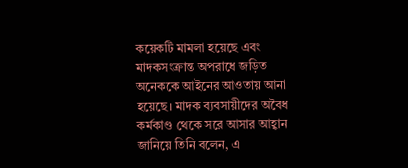কয়েকটি মামলা হয়েছে এবং মাদকসংক্রান্ত অপরাধে জড়িত অনেককে আইনের আওতায় আনা হয়েছে। মাদক ব্যবসায়ীদের অবৈধ কর্মকাণ্ড থেকে সরে আসার আহ্বান জানিয়ে তিনি বলেন, এ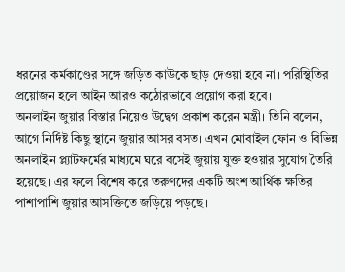ধরনের কর্মকাণ্ডের সঙ্গে জড়িত কাউকে ছাড় দেওয়া হবে না। পরিস্থিতির প্রয়োজন হলে আইন আরও কঠোরভাবে প্রয়োগ করা হবে।
অনলাইন জুয়ার বিস্তার নিয়েও উদ্বেগ প্রকাশ করেন মন্ত্রী। তিনি বলেন, আগে নির্দিষ্ট কিছু স্থানে জুয়ার আসর বসত। এখন মোবাইল ফোন ও বিভিন্ন অনলাইন প্ল্যাটফর্মের মাধ্যমে ঘরে বসেই জুয়ায় যুক্ত হওয়ার সুযোগ তৈরি হয়েছে। এর ফলে বিশেষ করে তরুণদের একটি অংশ আর্থিক ক্ষতির পাশাপাশি জুয়ার আসক্তিতে জড়িয়ে পড়ছে।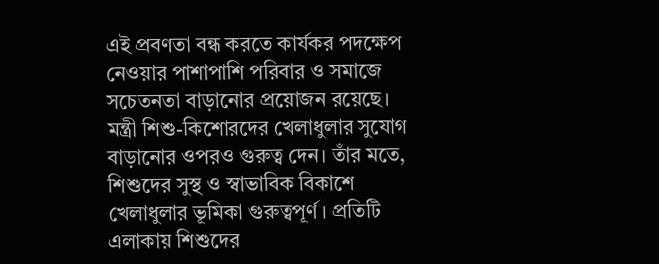এই প্রবণতা বন্ধ করতে কার্যকর পদক্ষেপ নেওয়ার পাশাপাশি পরিবার ও সমাজে সচেতনতা বাড়ানোর প্রয়োজন রয়েছে।
মন্ত্রী শিশু-কিশোরদের খেলাধুলার সুযোগ বাড়ানোর ওপরও গুরুত্ব দেন। তাঁর মতে, শিশুদের সুস্থ ও স্বাভাবিক বিকাশে খেলাধুলার ভূমিকা গুরুত্বপূর্ণ। প্রতিটি এলাকায় শিশুদের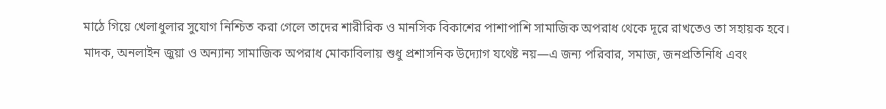মাঠে গিয়ে খেলাধুলার সুযোগ নিশ্চিত করা গেলে তাদের শারীরিক ও মানসিক বিকাশের পাশাপাশি সামাজিক অপরাধ থেকে দূরে রাখতেও তা সহায়ক হবে।
মাদক, অনলাইন জুয়া ও অন্যান্য সামাজিক অপরাধ মোকাবিলায় শুধু প্রশাসনিক উদ্যোগ যথেষ্ট নয়—এ জন্য পরিবার, সমাজ, জনপ্রতিনিধি এবং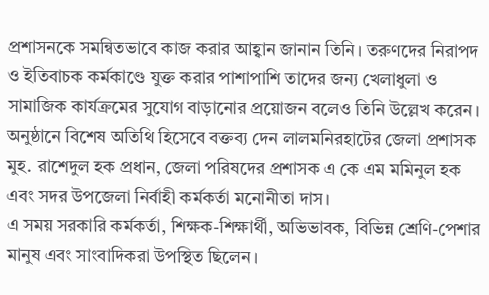প্রশাসনকে সমন্বিতভাবে কাজ করার আহ্বান জানান তিনি। তরুণদের নিরাপদ ও ইতিবাচক কর্মকাণ্ডে যুক্ত করার পাশাপাশি তাদের জন্য খেলাধুলা ও সামাজিক কার্যক্রমের সুযোগ বাড়ানোর প্রয়োজন বলেও তিনি উল্লেখ করেন।
অনুষ্ঠানে বিশেষ অতিথি হিসেবে বক্তব্য দেন লালমনিরহাটের জেলা প্রশাসক মুহ. রাশেদুল হক প্রধান, জেলা পরিষদের প্রশাসক এ কে এম মমিনুল হক এবং সদর উপজেলা নির্বাহী কর্মকর্তা মনোনীতা দাস।
এ সময় সরকারি কর্মকর্তা, শিক্ষক-শিক্ষার্থী, অভিভাবক, বিভিন্ন শ্রেণি-পেশার মানুষ এবং সাংবাদিকরা উপস্থিত ছিলেন।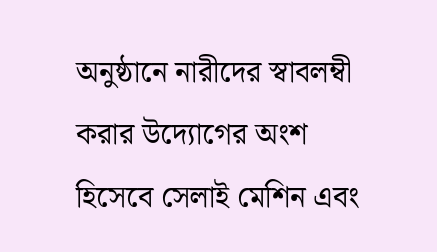অনুষ্ঠানে নারীদের স্বাবলম্বী করার উদ্যোগের অংশ হিসেবে সেলাই মেশিন এবং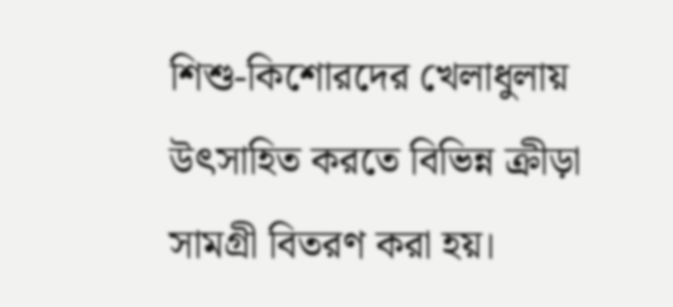শিশু-কিশোরদের খেলাধুলায় উৎসাহিত করতে বিভিন্ন ক্রীড়া সামগ্রী বিতরণ করা হয়।